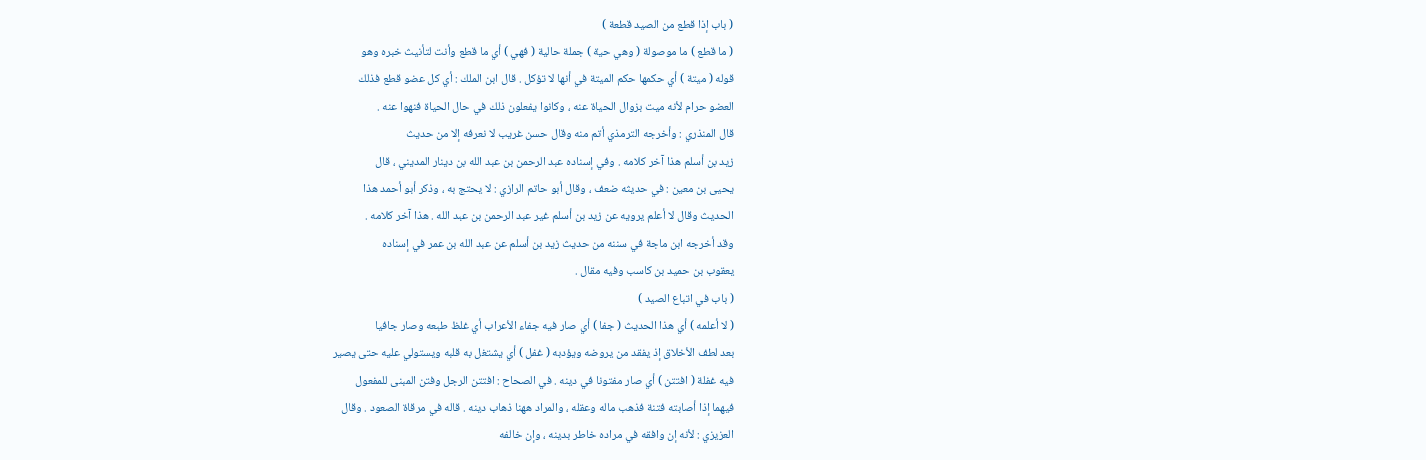( باب إذا قطع من الصيد قطعة )
( ما قطع ) ما موصولة ( وهي حية ) جملة حالية ( فهي ) أي ما قطع وأنت لتأنيث خبره وهو
قوله ( ميتة ) أي حكمها حكم الميتة في أنها لا تؤكل . قال ابن الملك : أي كل عضو قطع فذلك
العضو حرام لأنه ميت بزوال الحياة عنه ، وكانوا يفعلون ذلك في حال الحياة فنهوا عنه .
قال المنذري : وأخرجه الترمذي أتم منه وقال حسن غريب لا نعرفه إلا من حديث
زيد بن أسلم هذا آخر كلامه . وفي إسناده عبد الرحمن بن عبد الله بن دينار المديني ، قال
يحيى بن معين : في حديثه ضعف ، وقال أبو حاتم الرازي : لا يحتج به ، وذكر أبو أحمد هذا
الحديث وقال لا أعلم يرويه عن زيد بن أسلم غير عبد الرحمن بن عبد الله . هذا آخر كلامه .
وقد أخرجه ابن ماجة في سننه من حديث زيد بن أسلم عن عبد الله بن عمر في إسناده
يعقوب بن حميد بن كاسب وفيه مقال .
( باب في اتباع الصيد )
( لا أعلمه ) أي هذا الحديث ( جفا ) أي صار فيه جفاء الأعراب أي غلظ طبعه وصار جافيا
بعد لطف الأخلاق إذ يفقد من يروضه ويؤدبه ( غفل ) أي يشتغل به قلبه ويستولي عليه حتى يصير
فيه غفلة ( افتتن ) أي صار مفتونا في دينه . في الصحاح : افتتن الرجل وفتن المبنى للمفعول
فيهما إذا أصابته فتنة فذهب ماله وعقله ، والمراد ههنا ذهاب دينه . قاله في مرقاة الصعود . وقال
العزيزي : لأنه إن وافقه في مراده خاطر بدينه ، وإن خالفه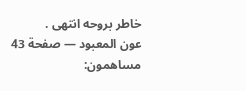خاطر بروحه انتهى .
عون المعبود — صفحة 43
مساهمون: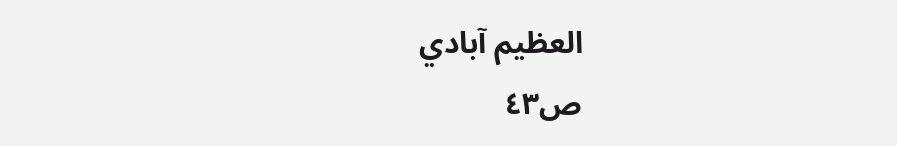العظيم آبادي
ص٤٣